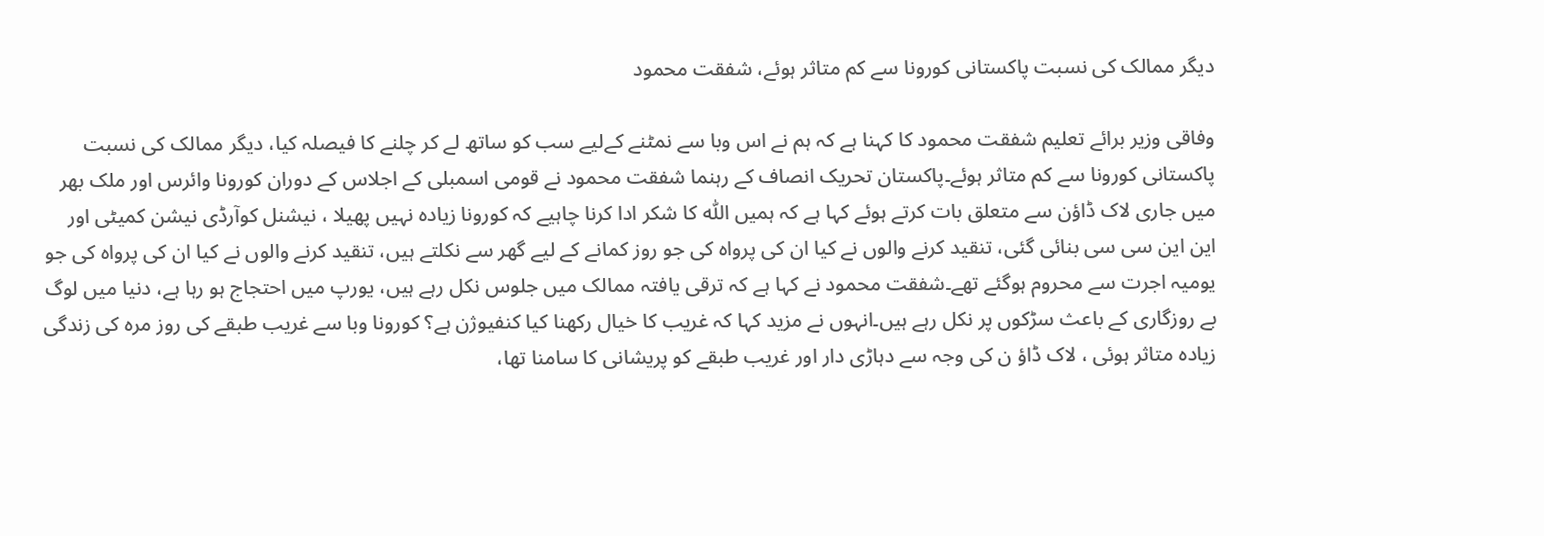دیگر ممالک کی نسبت پاکستانی کورونا سے کم متاثر ہوئے، شفقت محمود

وفاقی وزیر برائے تعلیم شفقت محمود کا کہنا ہے کہ ہم نے اس وبا سے نمٹنے کےلیے سب کو ساتھ لے کر چلنے کا فیصلہ کیا، دیگر ممالک کی نسبت پاکستانی کورونا سے کم متاثر ہوئے۔پاکستان تحریک انصاف کے رہنما شفقت محمود نے قومی اسمبلی کے اجلاس کے دوران کورونا وائرس اور ملک بھر میں جاری لاک ڈاؤن سے متعلق بات کرتے ہوئے کہا ہے کہ ہمیں اللّٰہ کا شکر ادا کرنا چاہیے کہ کورونا زیادہ نہیں پھیلا ، نیشنل کوآرڈی نیشن کمیٹی اور این این سی سی بنائی گئی، تنقید کرنے والوں نے کیا ان کی پرواہ کی جو روز کمانے کے لیے گھر سے نکلتے ہیں، تنقید کرنے والوں نے کیا ان کی پرواہ کی جو یومیہ اجرت سے محروم ہوگئے تھے۔شفقت محمود نے کہا ہے کہ ترقی یافتہ ممالک میں جلوس نکل رہے ہیں، یورپ میں احتجاج ہو رہا ہے، دنیا میں لوگ بے روزگاری کے باعث سڑکوں پر نکل رہے ہیں۔انہوں نے مزید کہا کہ غریب کا خیال رکھنا کیا کنفیوژن ہے؟ کورونا وبا سے غریب طبقے کی روز مرہ کی زندگی زیادہ متاثر ہوئی ، لاک ڈاؤ ن کی وجہ سے دہاڑی دار اور غریب طبقے کو پریشانی کا سامنا تھا،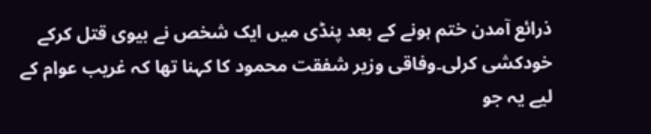ذرائع آمدن ختم ہونے کے بعد پنڈی میں ایک شخص نے بیوی قتل کرکے خودکشی کرلی۔وفاقی وزیر شفقت محمود کا کہنا تھا کہ غریب عوام کے لیے یہ جو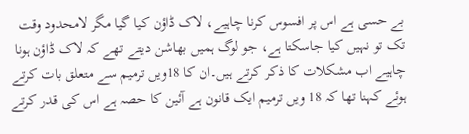بے حسی ہے اس پر افسوس کرنا چاہیے، لاک ڈاؤن کیا گیا مگر لامحدود وقت تک تو نہیں کیا جاسکتا ہے، جو لوگ ہمیں بھاشن دیتے تھے کہ لاک ڈاؤن ہونا چاہیے اب مشکلات کا ذکر کرتے ہیں۔ان کا 18ویں ترمیم سے متعلق بات کرتے ہوئے کہنا تھا کہ 18 ویں ترمیم ایک قانون ہے آئین کا حصہ ہے اس کی قدر کرتے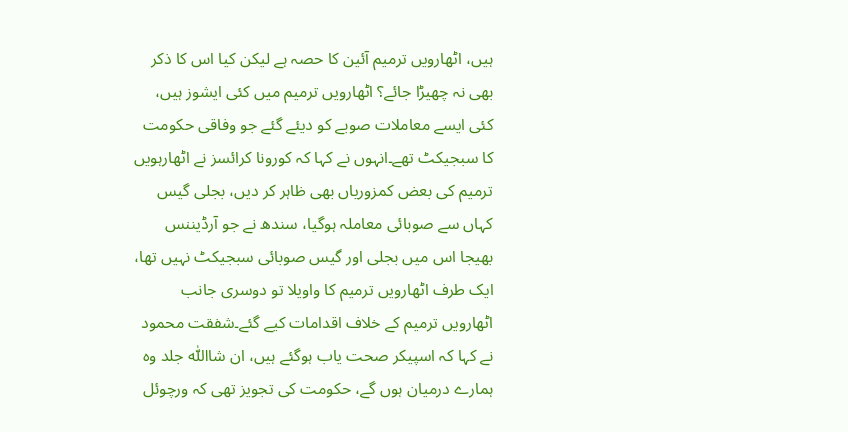ہیں، اٹھارویں ترمیم آئین کا حصہ ہے لیکن کیا اس کا ذکر بھی نہ چھیڑا جائے؟ اٹھارویں ترمیم میں کئی ایشوز ہیں، کئی ایسے معاملات صوبے کو دیئے گئے جو وفاقی حکومت کا سبجیکٹ تھے۔انہوں نے کہا کہ کورونا کرائسز نے اٹھارہویں ترمیم کی بعض کمزوریاں بھی ظاہر کر دیں، بجلی گیس کہاں سے صوبائی معاملہ ہوگیا، سندھ نے جو آرڈیننس بھیجا اس میں بجلی اور گیس صوبائی سبجیکٹ نہیں تھا، ایک طرف اٹھارویں ترمیم کا واویلا تو دوسری جانب اٹھارویں ترمیم کے خلاف اقدامات کیے گئے۔شفقت محمود نے کہا کہ اسپیکر صحت یاب ہوگئے ہیں، ان شااللّٰہ جلد وہ ہمارے درمیان ہوں گے، حکومت کی تجویز تھی کہ ورچوئل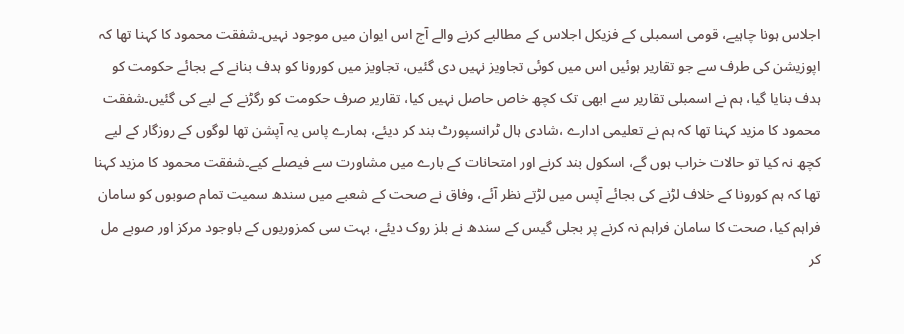اجلاس ہونا چاہیے، قومی اسمبلی کے فزیکل اجلاس کے مطالبے کرنے والے آج اس ایوان میں موجود نہیں۔شفقت محمود کا کہنا تھا کہ اپوزیشن کی طرف سے جو تقاریر ہوئیں اس میں کوئی تجاویز نہیں دی گئیں، تجاویز میں کورونا کو ہدف بنانے کے بجائے حکومت کو ہدف بنایا گیا، ہم نے اسمبلی تقاریر سے ابھی تک کچھ خاص حاصل نہیں کیا، تقاریر صرف حکومت کو رگڑنے کے لیے کی گئیں۔شفقت محمود کا مزید کہنا تھا کہ ہم نے تعلیمی ادارے ،شادی ہال ٹرانسپورٹ بند کر دیئے، ہمارے پاس یہ آپشن تھا لوگوں کے روزگار کے لیے کچھ نہ کیا تو حالات خراب ہوں گے، اسکول بند کرنے اور امتحانات کے بارے میں مشاورت سے فیصلے کیے۔شفقت محمود کا مزید کہنا تھا کہ ہم کورونا کے خلاف لڑنے کی بجائے آپس میں لڑتے نظر آئے، وفاق نے صحت کے شعبے میں سندھ سمیت تمام صوبوں کو سامان فراہم کیا، صحت کا سامان فراہم نہ کرنے پر بجلی گیس کے سندھ نے بلز روک دیئے، بہت سی کمزوریوں کے باوجود مرکز اور صوبے مل کر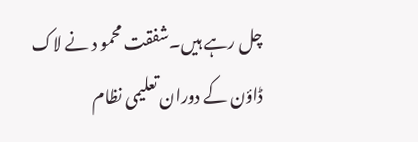چل رہے ہیں۔شفقت محمو د نے لاک ڈاؤن کے دوران تعلیمی نظام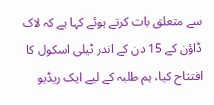سے متعلق بات کرتے ہوئے کہا ہے کہ لاک ڈاؤن کے 15 دن کے اندر ٹیلی اسکول کا افتتاح کیا، ہم طلبہ کے لیے ایک ریڈیو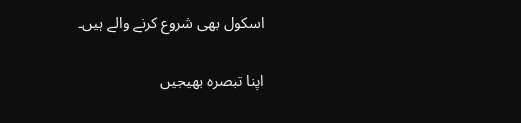اسکول بھی شروع کرنے والے ہیں۔

اپنا تبصرہ بھیجیں